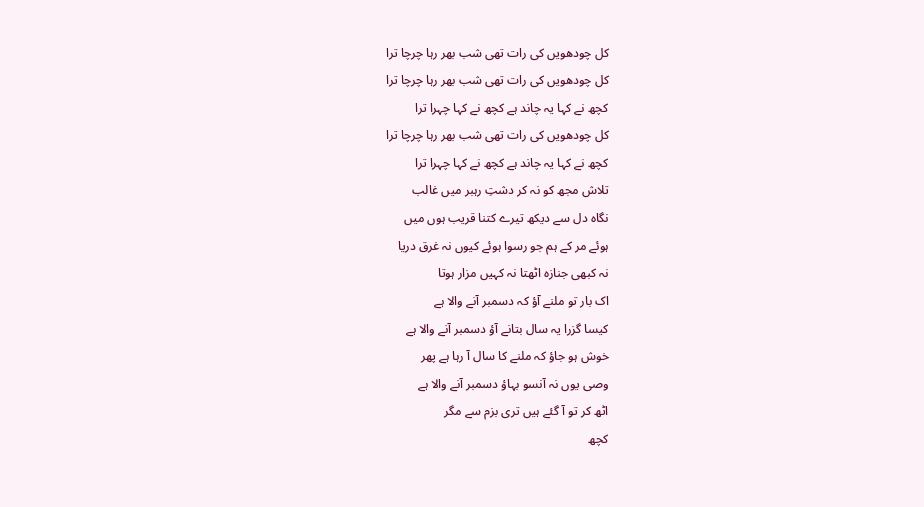کل چودھویں کی رات تھی شب بھر رہا چرچا ترا
کل چودھویں کی رات تھی شب بھر رہا چرچا ترا
کچھ نے کہا یہ چاند ہے کچھ نے کہا چہرا ترا
کل چودھویں کی رات تھی شب بھر رہا چرچا ترا
کچھ نے کہا یہ چاند ہے کچھ نے کہا چہرا ترا
تلاش مجھ کو نہ کر دشتِ رہبر میں غالب
نگاہ دل سے دیکھ تیرے کتنا قریب ہوں میں
ہوئے مر کے ہم جو رسوا ہوئے کیوں نہ غرق دریا
نہ کبھی جنازہ اٹھتا نہ کہیں مزار ہوتا
اک بار تو ملنے آؤ کہ دسمبر آنے والا ہے
کیسا گزرا یہ سال بتانے آؤ دسمبر آنے والا ہے
خوش ہو جاؤ کہ ملنے کا سال آ رہا ہے پھر
وصی یوں نہ آنسو بہاؤ دسمبر آنے والا ہے
اٹھ کر تو آ گئے ہیں تری بزم سے مگر
کچھ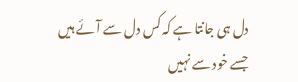دل ہی جانتا ہے کہ کس دل سے آئے ہیں
جسے خود سے نہیں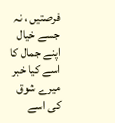فرصتیں ، نہ جسے خیال اپنے جمال کا
اسے کیا خبر میرے شوق کی اسے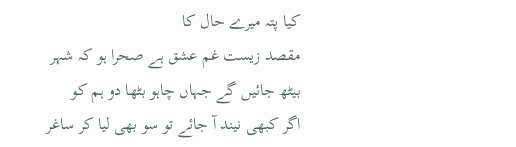کیا پتہ میرے حال کا
مقصد زیست غم عشق ہے صحرا ہو کہ شہر
بیٹھ جائیں گے جہاں چاہو بٹھا دو ہم کو
اگر کبھی نیند آ جائے تو سو بھی لیا کر ساغر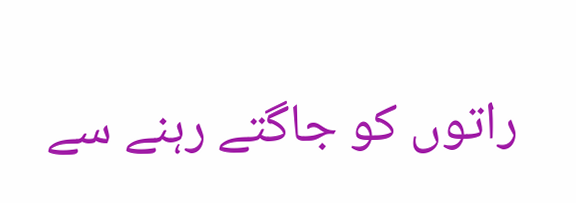راتوں کو جاگتے رہنے سے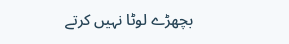بچھڑے لوٹا نہیں کرتے